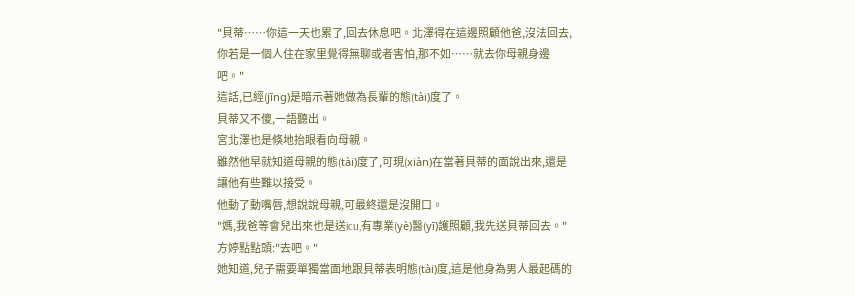"貝蒂……你這一天也累了,回去休息吧。北澤得在這邊照顧他爸,沒法回去,你若是一個人住在家里覺得無聊或者害怕,那不如……就去你母親身邊吧。"
這話,已經(jīng)是暗示著她做為長輩的態(tài)度了。
貝蒂又不傻,一語聽出。
宮北澤也是倏地抬眼看向母親。
雖然他早就知道母親的態(tài)度了,可現(xiàn)在當著貝蒂的面說出來,還是讓他有些難以接受。
他動了動嘴唇,想說說母親,可最終還是沒開口。
"媽,我爸等會兒出來也是送icu,有專業(yè)醫(yī)護照顧,我先送貝蒂回去。"
方婷點點頭:"去吧。"
她知道,兒子需要單獨當面地跟貝蒂表明態(tài)度,這是他身為男人最起碼的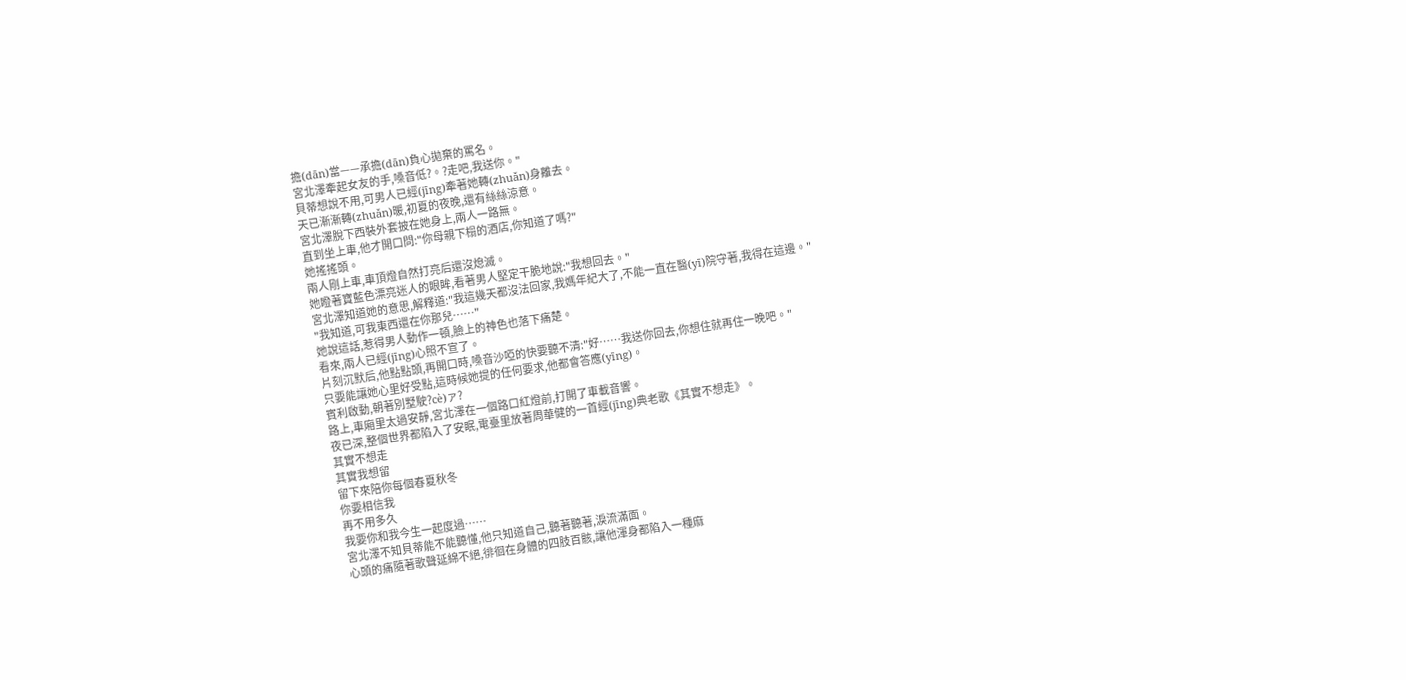擔(dān)當——承擔(dān)負心拋棄的罵名。
宮北澤牽起女友的手,嗓音低?。?走吧,我送你。"
貝蒂想說不用,可男人已經(jīng)牽著她轉(zhuǎn)身離去。
天已漸漸轉(zhuǎn)暖,初夏的夜晚,還有絲絲涼意。
宮北澤脫下西裝外套披在她身上,兩人一路無。
直到坐上車,他才開口問:"你母親下榻的酒店,你知道了嗎?"
她搖搖頭。
兩人剛上車,車頂燈自然打亮后還沒熄滅。
她瞪著寶藍色漂亮迷人的眼眸,看著男人堅定干脆地說:"我想回去。"
宮北澤知道她的意思,解釋道:"我這幾天都沒法回家,我媽年紀大了,不能一直在醫(yī)院守著,我得在這邊。"
"我知道,可我東西還在你那兒……"
她說這話,惹得男人動作一頓,臉上的神色也落下痛楚。
看來,兩人已經(jīng)心照不宣了。
片刻沉默后,他點點頭,再開口時,嗓音沙啞的快要聽不清:"好……我送你回去,你想住就再住一晚吧。"
只要能讓她心里好受點,這時候她提的任何要求,他都會答應(yīng)。
賓利啟動,朝著別墅駛?cè)ァ?
路上,車廂里太過安靜,宮北澤在一個路口紅燈前,打開了車載音響。
夜已深,整個世界都陷入了安眠,電臺里放著周華健的一首經(jīng)典老歌《其實不想走》。
其實不想走
其實我想留
留下來陪你每個春夏秋冬
你要相信我
再不用多久
我要你和我今生一起度過……
宮北澤不知貝蒂能不能聽懂,他只知道自己,聽著聽著,淚流滿面。
心頭的痛隨著歌聲延綿不絕,徘徊在身體的四肢百骸,讓他渾身都陷入一種麻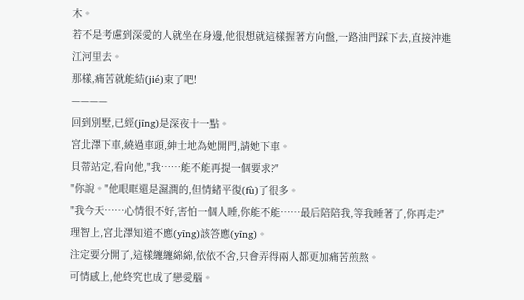木。
若不是考慮到深愛的人就坐在身邊,他很想就這樣握著方向盤,一路油門踩下去,直接沖進江河里去。
那樣,痛苦就能結(jié)束了吧!
————
回到別墅,已經(jīng)是深夜十一點。
宮北澤下車,繞過車頭,紳士地為她開門,請她下車。
貝蒂站定,看向他,"我……能不能再提一個要求?"
"你說。"他眼眶還是濕潤的,但情緒平復(fù)了很多。
"我今天……心情很不好,害怕一個人睡,你能不能……最后陪陪我,等我睡著了,你再走?"
理智上,宮北澤知道不應(yīng)該答應(yīng)。
注定要分開了,這樣纏纏綿綿,依依不舍,只會弄得兩人都更加痛苦煎熬。
可情感上,他終究也成了戀愛腦。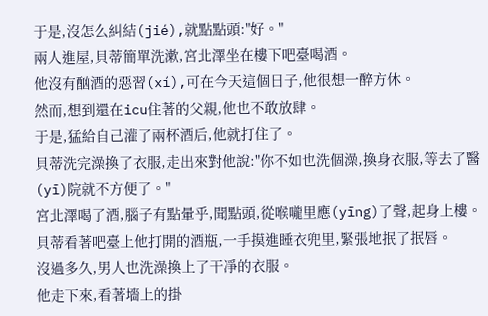于是,沒怎么糾結(jié),就點點頭:"好。"
兩人進屋,貝蒂簡單洗漱,宮北澤坐在樓下吧臺喝酒。
他沒有酗酒的惡習(xí),可在今天這個日子,他很想一醉方休。
然而,想到還在icu住著的父親,他也不敢放肆。
于是,猛給自己灌了兩杯酒后,他就打住了。
貝蒂洗完澡換了衣服,走出來對他說:"你不如也洗個澡,換身衣服,等去了醫(yī)院就不方便了。"
宮北澤喝了酒,腦子有點暈乎,聞點頭,從喉嚨里應(yīng)了聲,起身上樓。
貝蒂看著吧臺上他打開的酒瓶,一手摸進睡衣兜里,緊張地抿了抿唇。
沒過多久,男人也洗澡換上了干凈的衣服。
他走下來,看著墻上的掛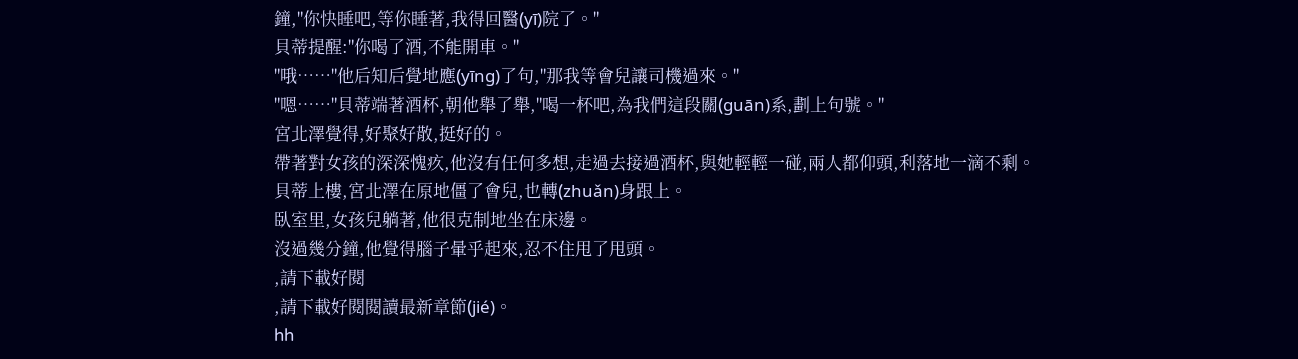鐘,"你快睡吧,等你睡著,我得回醫(yī)院了。"
貝蒂提醒:"你喝了酒,不能開車。"
"哦……"他后知后覺地應(yīng)了句,"那我等會兒讓司機過來。"
"嗯……"貝蒂端著酒杯,朝他舉了舉,"喝一杯吧,為我們這段關(guān)系,劃上句號。"
宮北澤覺得,好聚好散,挺好的。
帶著對女孩的深深愧疚,他沒有任何多想,走過去接過酒杯,與她輕輕一碰,兩人都仰頭,利落地一滴不剩。
貝蒂上樓,宮北澤在原地僵了會兒,也轉(zhuǎn)身跟上。
臥室里,女孩兒躺著,他很克制地坐在床邊。
沒過幾分鐘,他覺得腦子暈乎起來,忍不住甩了甩頭。
,請下載好閱
,請下載好閱閱讀最新章節(jié)。
hh